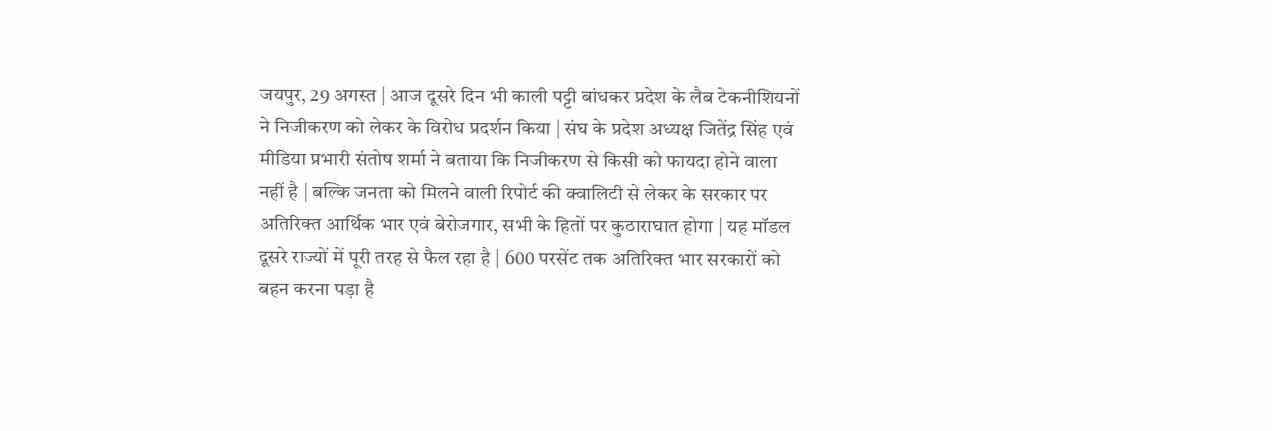जयपुर, 29 अगस्त | आज दूसरे दिन भी काली पट्टी बांधकर प्रदेश के लैब टेकनीशियनों ने निजीकरण को लेकर के विरोध प्रदर्शन किया | संघ के प्रदेश अध्यक्ष जितेंद्र सिंह एवं मीडिया प्रभारी संतोष शर्मा ने बताया कि निजीकरण से किसी को फायदा होने वाला नहीं है | बल्कि जनता को मिलने वाली रिपोर्ट की क्वालिटी से लेकर के सरकार पर अतिरिक्त आर्थिक भार एवं बेरोजगार, सभी के हितों पर कुठाराघात होगा | यह मॉडल दूसरे राज्यों में पूरी तरह से फैल रहा है | 600 परसेंट तक अतिरिक्त भार सरकारों को बहन करना पड़ा है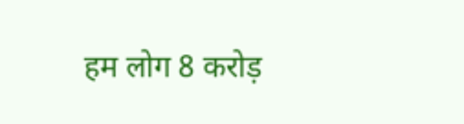हम लोग 8 करोड़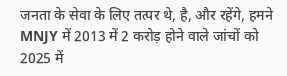जनता के सेवा के लिए तत्पर थे, है, और रहेंगे, हमने MNJY में 2013 में 2 करोड़ होने वाले जांचों को 2025 में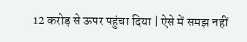12 करोड़ से ऊपर पहुंचा दिया | ऐसे में समझ नहीं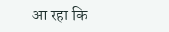आ रहा कि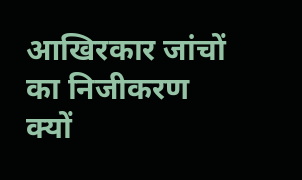आखिरकार जांचों का निजीकरण क्यों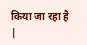किया जा रहा है |